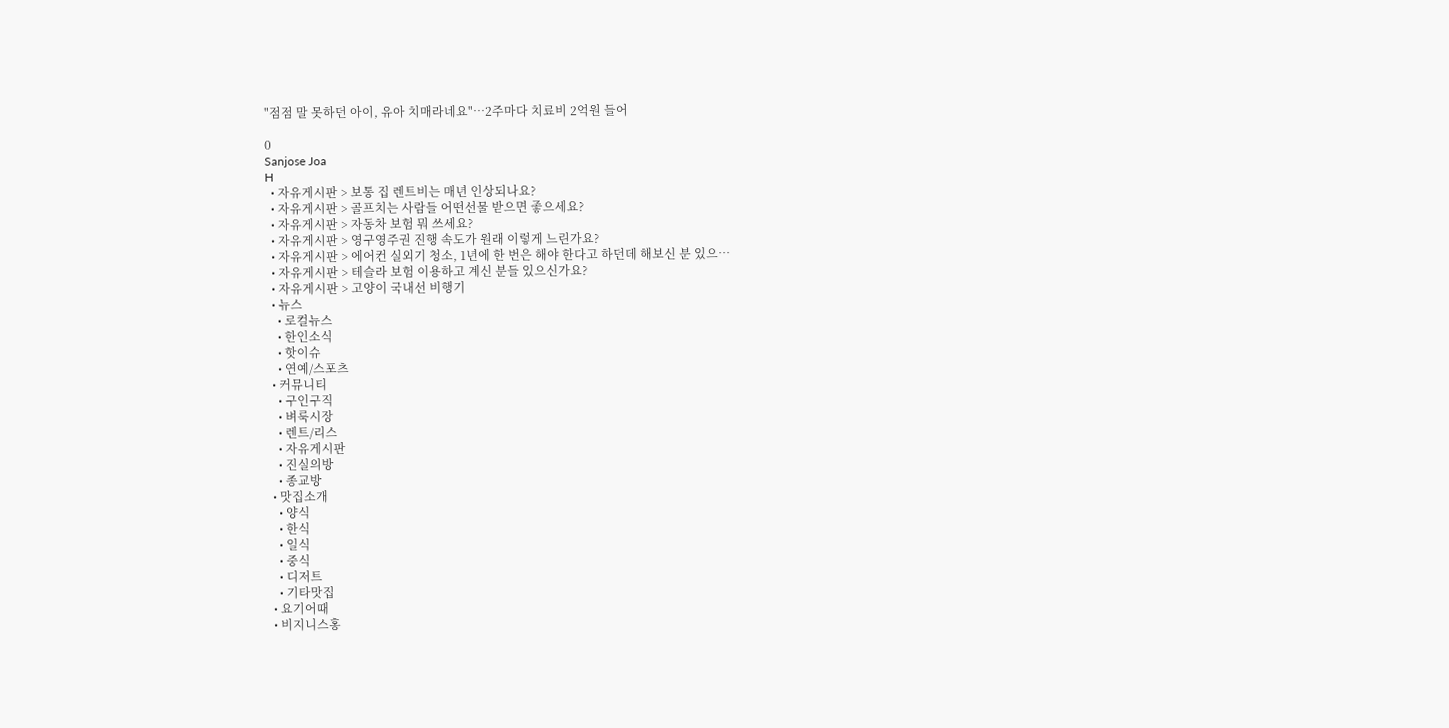"점점 말 못하던 아이, 유아 치매라네요"…2주마다 치료비 2억원 들어

0
Sanjose Joa
H
  • 자유게시판 > 보통 집 렌트비는 매년 인상되나요?
  • 자유게시판 > 골프치는 사람들 어떤선물 받으면 좋으세요?
  • 자유게시판 > 자동차 보험 뭐 쓰세요?
  • 자유게시판 > 영구영주권 진행 속도가 원래 이렇게 느린가요?
  • 자유게시판 > 에어컨 실외기 청소, 1년에 한 번은 해야 한다고 하던데 해보신 분 있으…
  • 자유게시판 > 테슬라 보험 이용하고 계신 분들 있으신가요?
  • 자유게시판 > 고양이 국내선 비행기
  • 뉴스
    • 로컬뉴스
    • 한인소식
    • 핫이슈
    • 연예/스포츠
  • 커뮤니티
    • 구인구직
    • 벼룩시장
    • 렌트/리스
    • 자유게시판
    • 진실의방
    • 종교방
  • 맛집소개
    • 양식
    • 한식
    • 일식
    • 중식
    • 디저트
    • 기타맛집
  • 요기어때
  • 비지니스홍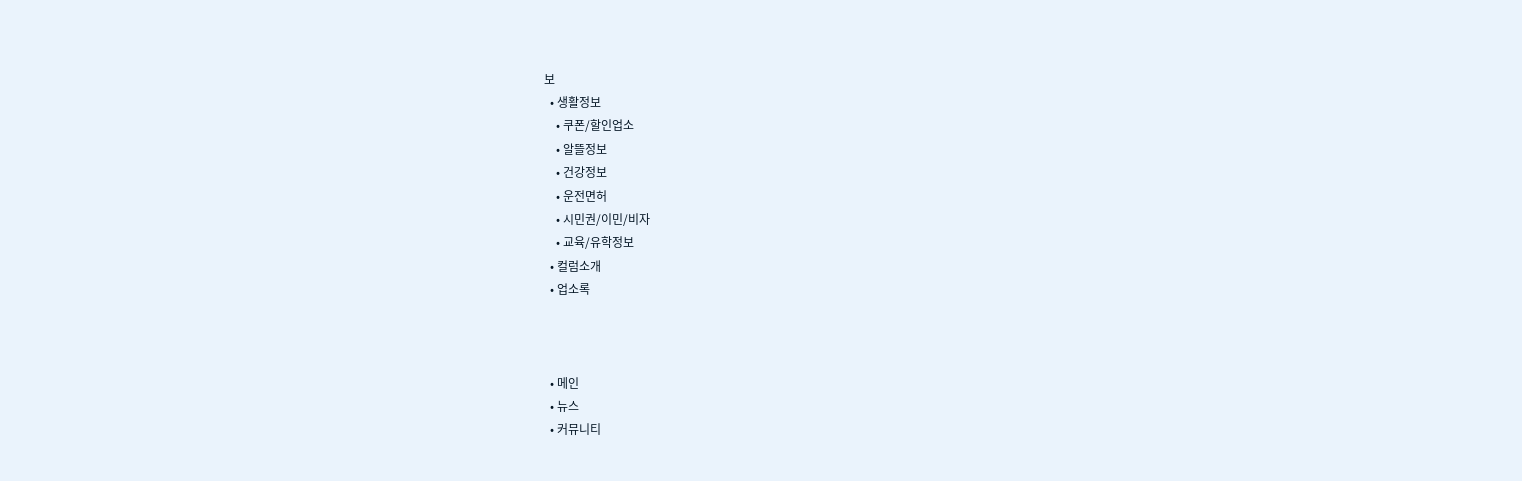보
  • 생활정보
    • 쿠폰/할인업소
    • 알뜰정보
    • 건강정보
    • 운전면허
    • 시민권/이민/비자
    • 교육/유학정보
  • 컬럼소개
  • 업소록



  • 메인
  • 뉴스
  • 커뮤니티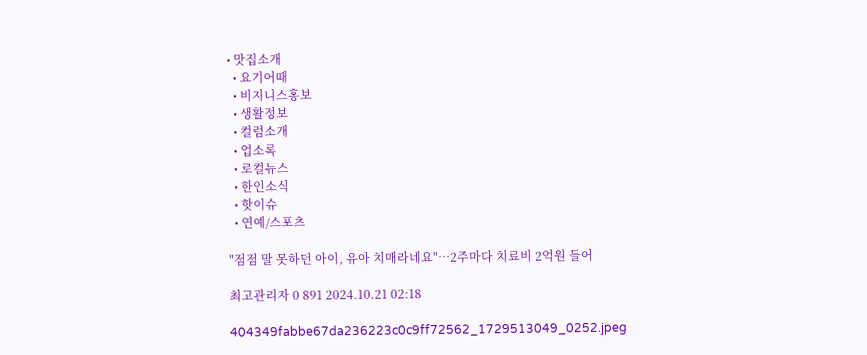• 맛집소개
  • 요기어때
  • 비지니스홍보
  • 생활정보
  • 컬럼소개
  • 업소록
  • 로컬뉴스
  • 한인소식
  • 핫이슈
  • 연예/스포츠

"점점 말 못하던 아이, 유아 치매라네요"…2주마다 치료비 2억원 들어

최고관리자 0 891 2024.10.21 02:18

404349fabbe67da236223c0c9ff72562_1729513049_0252.jpeg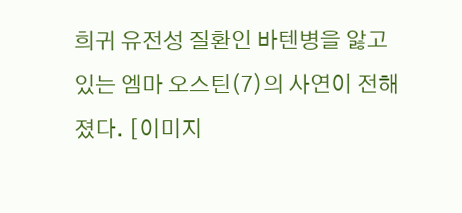희귀 유전성 질환인 바텐병을 앓고 있는 엠마 오스틴(7)의 사연이 전해졌다. [이미지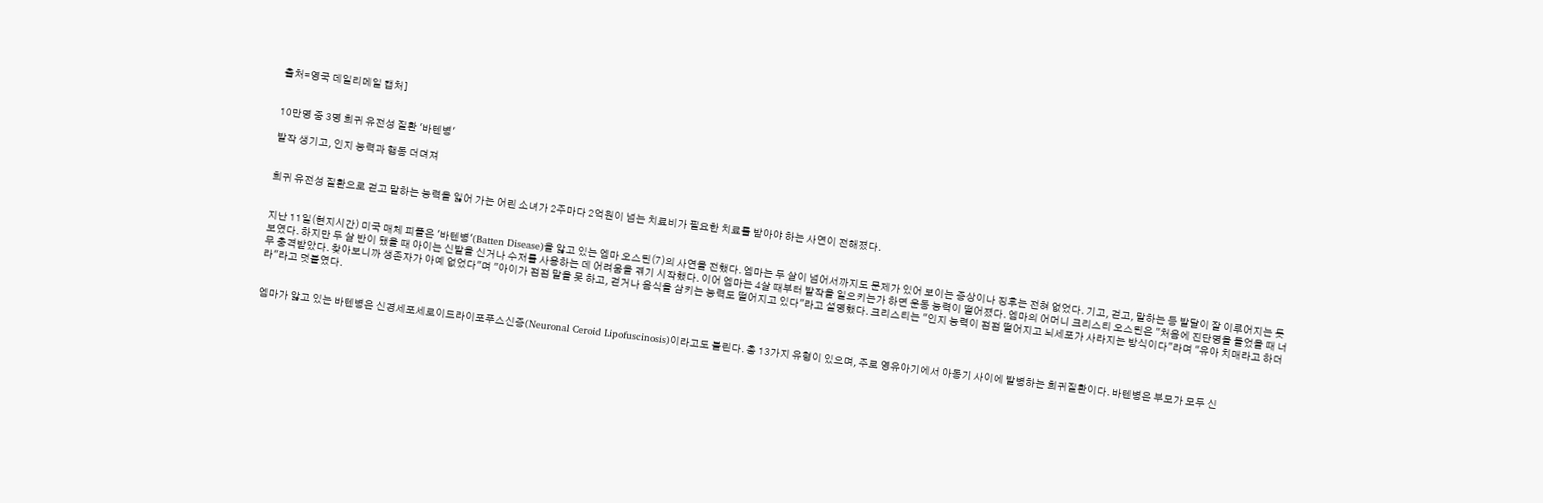출처=영국 데일리메일 캡처]


10만명 중 3명 희귀 유전성 질환 '바텐병'

발작 생기고, 인지 능력과 행동 더뎌져


희귀 유전성 질환으로 걷고 말하는 능력을 잃어 가는 어린 소녀가 2주마다 2억원이 넘는 치료비가 필요한 치료를 받아야 하는 사연이 전해졌다.


지난 11일(현지시간) 미국 매체 피플은 '바텐병'(Batten Disease)을 앓고 있는 엠마 오스틴(7)의 사연을 전했다. 엠마는 두 살이 넘어서까지도 문제가 있어 보이는 증상이나 징후는 전혀 없었다. 기고, 걷고, 말하는 등 발달이 잘 이루어지는 듯 보였다. 하지만 두 살 반이 됐을 때 아이는 신발을 신거나 수저를 사용하는 데 어려움을 겪기 시작했다. 이어 엠마는 4살 때부터 발작을 일으키는가 하면 운동 능력이 떨어졌다. 엠마의 어머니 크리스티 오스틴은 "처음에 진단명을 들었을 때 너무 충격받았다. 찾아보니까 생존자가 아예 없었다"며 "아이가 점점 말을 못 하고, 걷거나 음식을 삼키는 능력도 떨어지고 있다"라고 설명했다. 크리스티는 "인지 능력이 점점 떨어지고 뇌세포가 사라지는 방식이다"라며 "유아 치매라고 하더라"라고 덧붙였다.


엠마가 앓고 있는 바텐병은 신경세포세로이드라이포푸스신증(Neuronal Ceroid Lipofuscinosis)이라고도 불린다. 총 13가지 유형이 있으며, 주로 영유아기에서 아동기 사이에 발병하는 희귀질환이다. 바텐병은 부모가 모두 신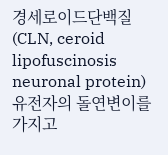경세로이드단백질(CLN, ceroid lipofuscinosis neuronal protein) 유전자의 돌연변이를 가지고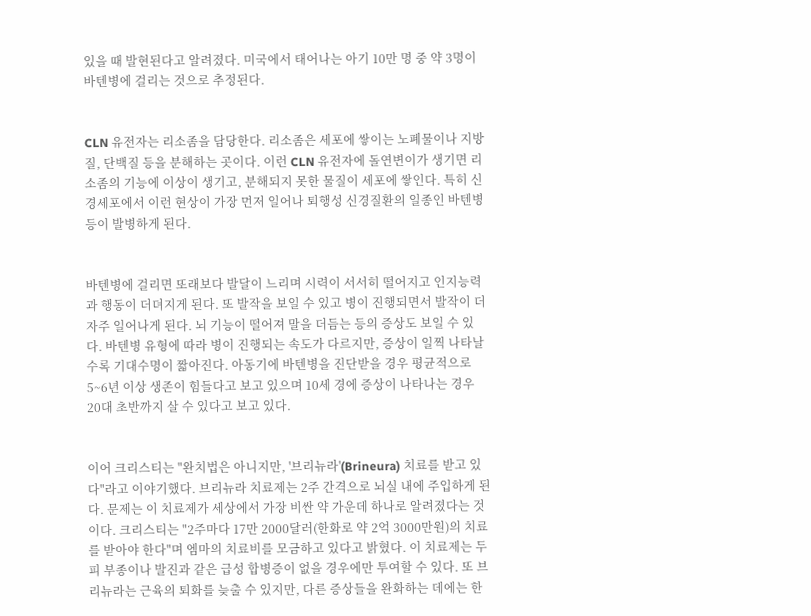있을 때 발현된다고 알려졌다. 미국에서 태어나는 아기 10만 명 중 약 3명이 바텐병에 걸리는 것으로 추정된다.


CLN 유전자는 리소좀을 담당한다. 리소좀은 세포에 쌓이는 노폐물이나 지방질, 단백질 등을 분해하는 곳이다. 이런 CLN 유전자에 돌연변이가 생기면 리소좀의 기능에 이상이 생기고, 분해되지 못한 물질이 세포에 쌓인다. 특히 신경세포에서 이런 현상이 가장 먼저 일어나 퇴행성 신경질환의 일종인 바텐병 등이 발병하게 된다.


바텐병에 걸리면 또래보다 발달이 느리며 시력이 서서히 떨어지고 인지능력과 행동이 더뎌지게 된다. 또 발작을 보일 수 있고 병이 진행되면서 발작이 더 자주 일어나게 된다. 뇌 기능이 떨어져 말을 더듬는 등의 증상도 보일 수 있다. 바텐병 유형에 따라 병이 진행되는 속도가 다르지만, 증상이 일찍 나타날수록 기대수명이 짧아진다. 아동기에 바텐병을 진단받을 경우 평균적으로 5~6년 이상 생존이 힘들다고 보고 있으며 10세 경에 증상이 나타나는 경우 20대 초반까지 살 수 있다고 보고 있다.


이어 크리스티는 "완치법은 아니지만, '브리뉴라'(Brineura) 치료를 받고 있다"라고 이야기했다. 브리뉴라 치료제는 2주 간격으로 뇌실 내에 주입하게 된다. 문제는 이 치료제가 세상에서 가장 비싼 약 가운데 하나로 알려졌다는 것이다. 크리스티는 "2주마다 17만 2000달러(한화로 약 2억 3000만원)의 치료를 받아야 한다"며 엠마의 치료비를 모금하고 있다고 밝혔다. 이 치료제는 두피 부종이나 발진과 같은 급성 합병증이 없을 경우에만 투여할 수 있다. 또 브리뉴라는 근육의 퇴화를 늦출 수 있지만, 다른 증상들을 완화하는 데에는 한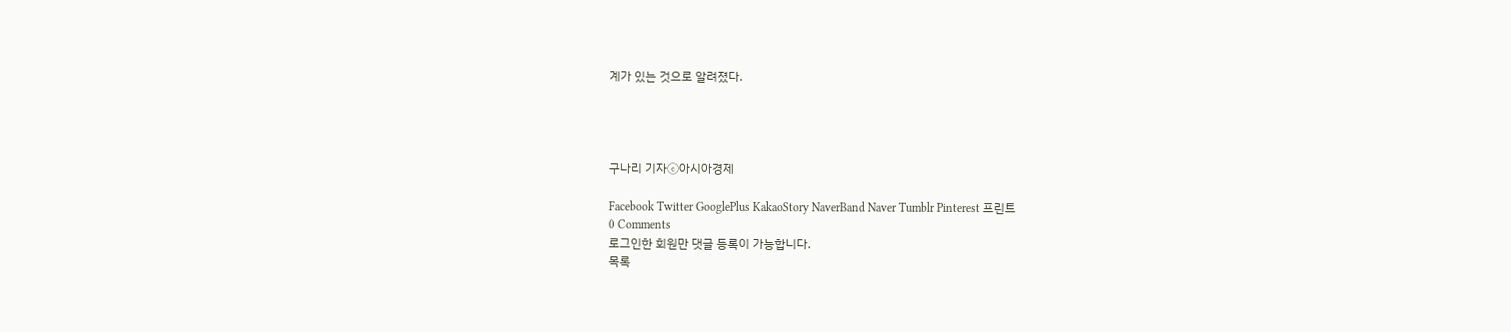계가 있는 것으로 알려졌다.




구나리 기자ⓒ아시아경제

Facebook Twitter GooglePlus KakaoStory NaverBand Naver Tumblr Pinterest 프린트
0 Comments
로그인한 회원만 댓글 등록이 가능합니다.
목록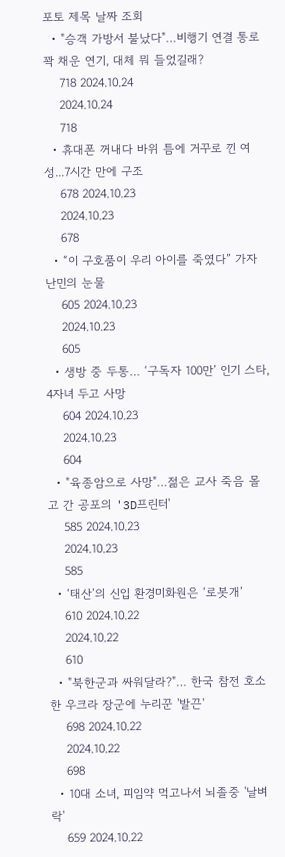포토 제목 날짜 조회
  • "승객 가방서 불났다"…비행기 연결 통로 꽉 채운 연기, 대체 뭐 들었길래?
    718 2024.10.24
    2024.10.24
    718
  • 휴대폰 꺼내다 바위 틈에 거꾸로 낀 여성...7시간 만에 구조
    678 2024.10.23
    2024.10.23
    678
  • “이 구호품이 우리 아이를 죽였다” 가자 난민의 눈물
    605 2024.10.23
    2024.10.23
    605
  • 생방 중 두통… ‘구독자 100만’ 인기 스타, 4자녀 두고 사망
    604 2024.10.23
    2024.10.23
    604
  • "육종암으로 사망"…젊은 교사 죽음 몰고 간 공포의 '3D프린터'
    585 2024.10.23
    2024.10.23
    585
  • ‘태산’의 신입 환경미화원은 ‘로봇개’
    610 2024.10.22
    2024.10.22
    610
  • "북한군과 싸워달라?"… 한국 참전 호소한 우크라 장군에 누리꾼 '발끈'
    698 2024.10.22
    2024.10.22
    698
  • 10대 소녀, 피임약 먹고나서 뇌졸중 '날벼락'
    659 2024.10.22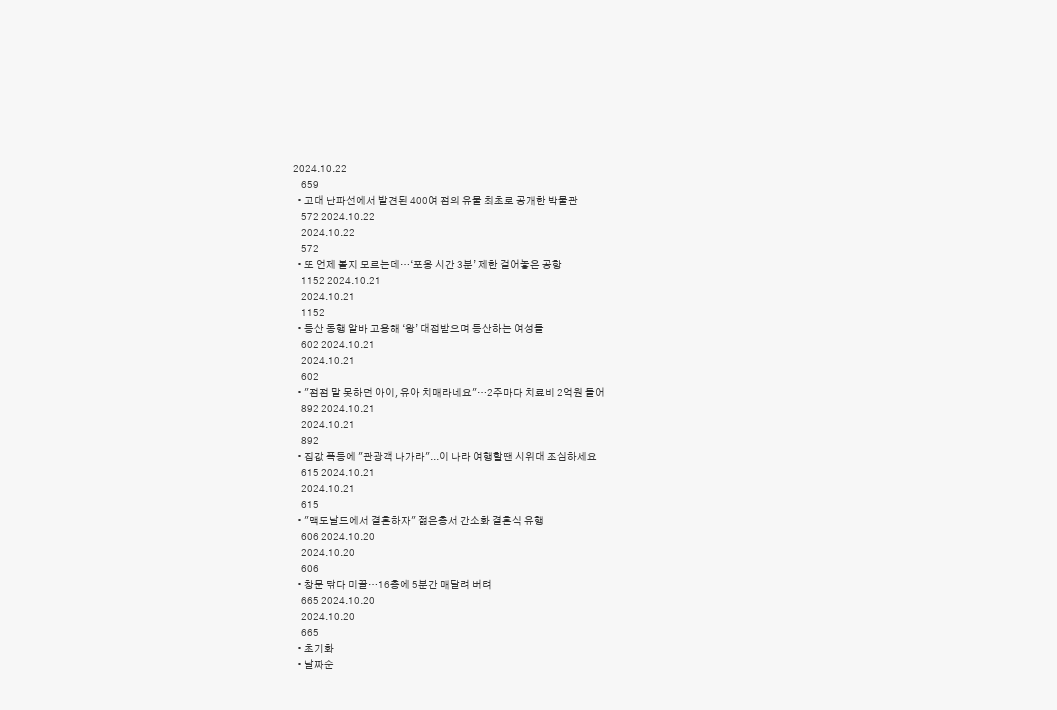2024.10.22
    659
  • 고대 난파선에서 발견된 400여 점의 유물 최초로 공개한 박물관
    572 2024.10.22
    2024.10.22
    572
  • 또 언제 볼지 모르는데…‘포옹 시간 3분’ 제한 걸어놓은 공항
    1152 2024.10.21
    2024.10.21
    1152
  • 등산 동행 알바 고용해 ‘왕’ 대접받으며 등산하는 여성들
    602 2024.10.21
    2024.10.21
    602
  • "점점 말 못하던 아이, 유아 치매라네요"…2주마다 치료비 2억원 들어
    892 2024.10.21
    2024.10.21
    892
  • 집값 폭등에 "관광객 나가라"...이 나라 여행할땐 시위대 조심하세요
    615 2024.10.21
    2024.10.21
    615
  • "맥도날드에서 결혼하자" 젊은층서 간소화 결혼식 유행
    606 2024.10.20
    2024.10.20
    606
  • 창문 닦다 미끌…16층에 5분간 매달려 버텨
    665 2024.10.20
    2024.10.20
    665
  • 초기화
  • 날짜순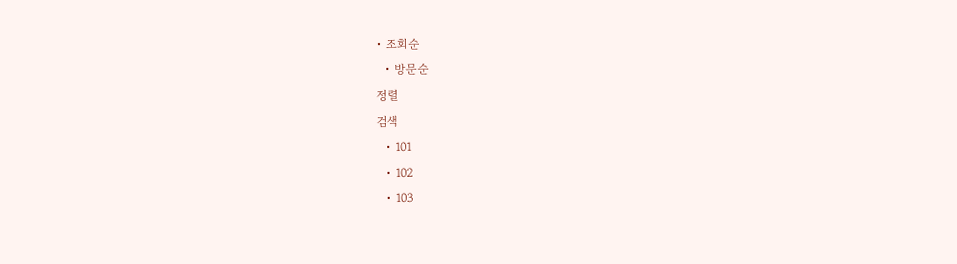• 조회순
  • 방문순
정렬
검색
  • 101
  • 102
  • 103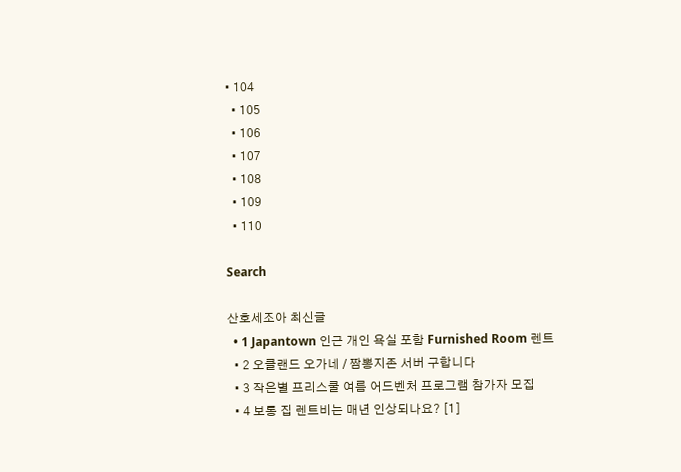• 104
  • 105
  • 106
  • 107
  • 108
  • 109
  • 110

Search

산호세조아 최신글
  • 1 Japantown 인근 개인 욕실 포함 Furnished Room 렌트
  • 2 오클랜드 오가네 / 짬뽕지존 서버 구합니다
  • 3 작은별 프리스쿨 여름 어드벤처 프로그램 참가자 모집
  • 4 보통 집 렌트비는 매년 인상되나요? [1]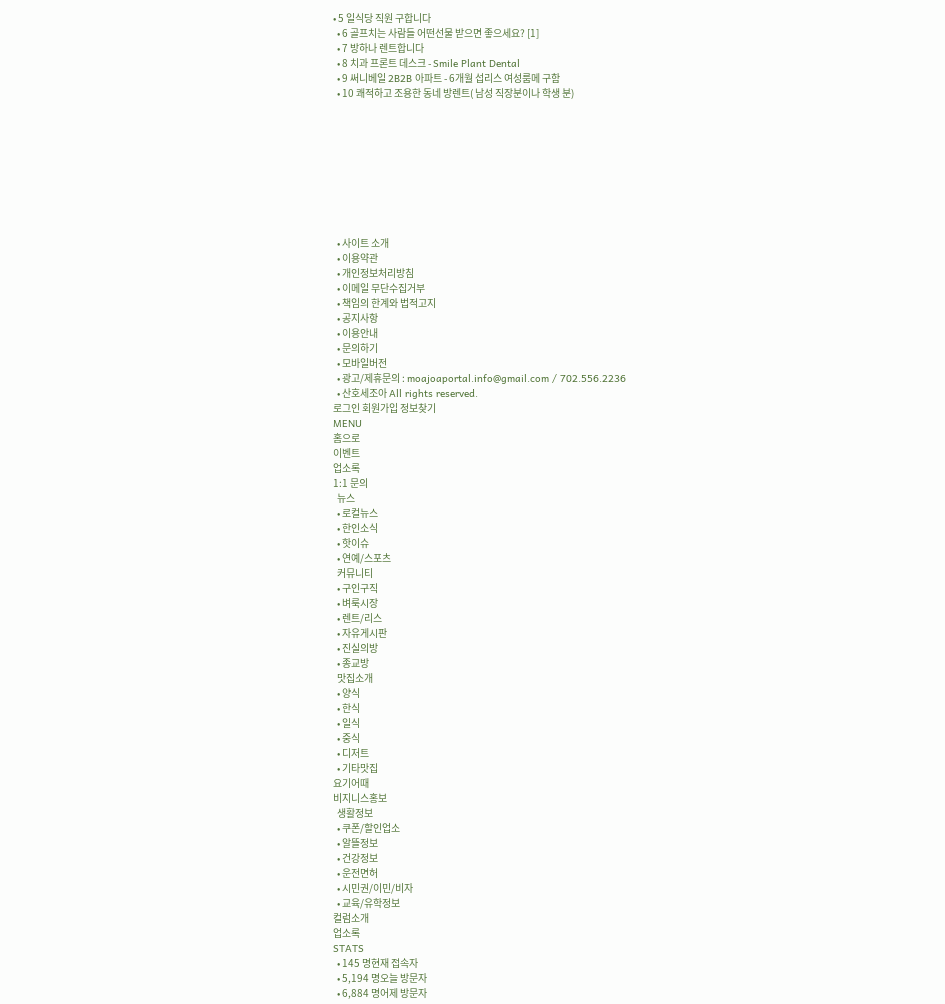• 5 일식당 직원 구합니다
  • 6 골프치는 사람들 어떤선물 받으면 좋으세요? [1]
  • 7 방하나 렌트합니다
  • 8 치과 프론트 데스크 - Smile Plant Dental
  • 9 써니베일 2B2B 아파트 - 6개월 섭리스 여성룸메 구함
  • 10 쾌적하고 조용한 동네 방렌트( 남성 직장분이나 학생 분)









  • 사이트 소개
  • 이용약관
  • 개인정보처리방침
  • 이메일 무단수집거부
  • 책임의 한계와 법적고지
  • 공지사항
  • 이용안내
  • 문의하기
  • 모바일버전
  • 광고/제휴문의 : moajoaportal.info@gmail.com / 702.556.2236
  • 산호세조아 All rights reserved.
로그인 회원가입 정보찾기
MENU
홈으로
이벤트
업소록
1:1 문의
  뉴스
  • 로컬뉴스
  • 한인소식
  • 핫이슈
  • 연예/스포츠
  커뮤니티
  • 구인구직
  • 벼룩시장
  • 렌트/리스
  • 자유게시판
  • 진실의방
  • 종교방
  맛집소개
  • 양식
  • 한식
  • 일식
  • 중식
  • 디저트
  • 기타맛집
요기어때
비지니스홍보
  생활정보
  • 쿠폰/할인업소
  • 알뜰정보
  • 건강정보
  • 운전면허
  • 시민권/이민/비자
  • 교육/유학정보
컬럼소개
업소록
STATS
  • 145 명현재 접속자
  • 5,194 명오늘 방문자
  • 6,884 명어제 방문자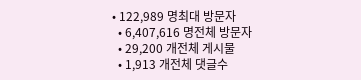• 122,989 명최대 방문자
  • 6,407,616 명전체 방문자
  • 29,200 개전체 게시물
  • 1,913 개전체 댓글수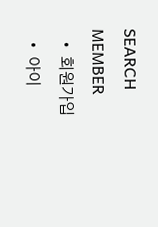SEARCH
MEMBER
  • 회원가입
  • 아이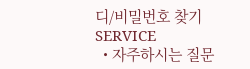디/비밀번호 찾기
SERVICE
  • 자주하시는 질문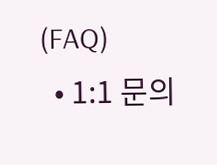(FAQ)
  • 1:1 문의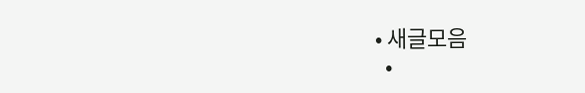• 새글모음
  •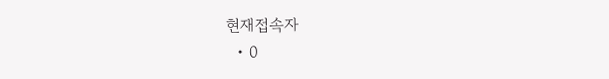현재접속자
  • 0